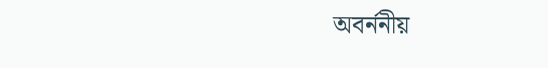অবর্ননীয়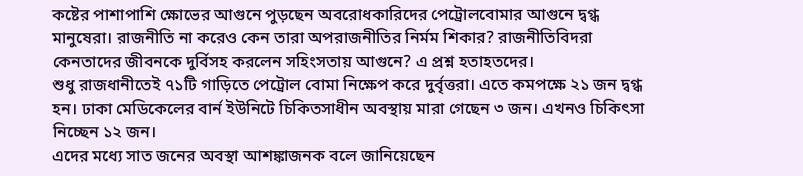কষ্টের পাশাপাশি ক্ষোভের আগুনে পুড়ছেন অবরোধকারিদের পেট্রোলবোমার আগুনে দ্বগ্ধ মানুষেরা। রাজনীতি না করেও কেন তারা অপরাজনীতির নির্মম শিকার? রাজনীতিবিদরা কেনতাদের জীবনকে দুর্বিসহ করলেন সহিংসতায় আগুনে? এ প্রশ্ন হতাহতদের।
শুধু রাজধানীতেই ৭১টি গাড়িতে পেট্রোল বোমা নিক্ষেপ করে দুর্বৃত্তরা। এতে কমপক্ষে ২১ জন দ্বগ্ধ হন। ঢাকা মেডিকেলের বার্ন ইউনিটে চিকিতসাধীন অবস্থায় মারা গেছেন ৩ জন। এখনও চিকিৎসা নিচ্ছেন ১২ জন।
এদের মধ্যে সাত জনের অবস্থা আশঙ্কাজনক বলে জানিয়েছেন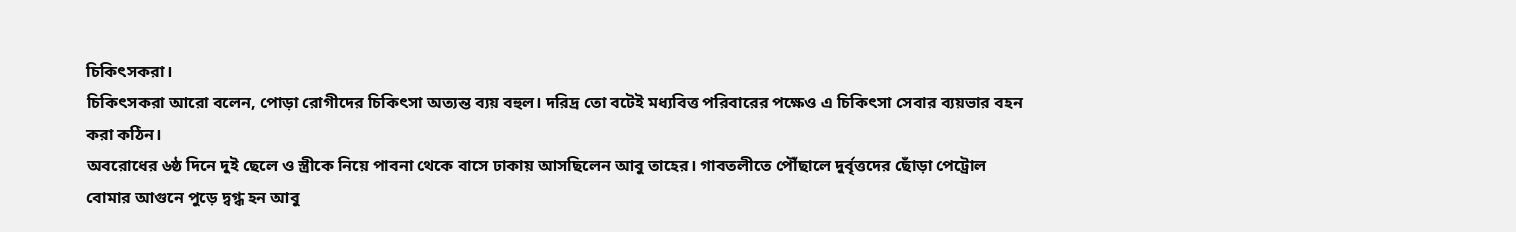চিকিৎসকরা।
চিকিৎসকরা আরো বলেন, পোড়া রোগীদের চিকিৎসা অত্যন্ত ব্যয় বহুল। দরিদ্র তো বটেই মধ্যবিত্ত পরিবারের পক্ষেও এ চিকিৎসা সেবার ব্যয়ভার বহন করা কঠিন।
অবরোধের ৬ষ্ঠ দিনে দুই ছেলে ও স্ত্রীকে নিয়ে পাবনা থেকে বাসে ঢাকায় আসছিলেন আবু তাহের। গাবতলীতে পৌঁছালে দুর্বৃত্তদের ছোঁড়া পেট্রোল বোমার আগুনে পুড়ে দ্বগ্ধ হন আবু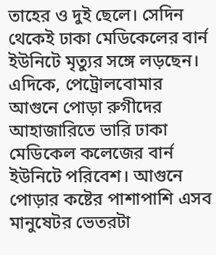তাহের ও দুই ছেলে। সেদিন থেকেই ঢাকা মেডিকেলের বার্ন ইউনিটে মৃত্যুর সঙ্গে লড়ছেন।
এদিকে, পেট্রোলবোমার আগুনে পোড়া রুগীদের আহাজারিতে ভারি ঢাকা মেডিকেল কলেজের বার্ন ইউনিটে পরিবেশ। আগুনে পোড়ার কষ্টের পাশাপাশি এসব মানুষেটর ভেতরটা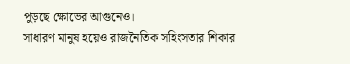পুড়ছে ক্ষোভের আগুনেও।
সাধারণ মানুষ হয়েও রাজনৈতিক সহিংসতার শিকার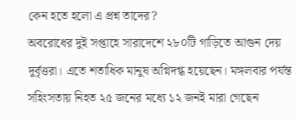কেন হতে হলো এ প্রশ্ন তাদের?
অবরোধের দুই সপ্তাহে সারাদেশে ২৮০টি গাড়িতে আগুন দেয় দুর্বৃত্তরা। এতে শতাধিক মানুষ অগ্নিদগ্ধ হয়েছেন। মঙ্গলবার পর্যন্ত সহিংসতায় নিহত ২৫ জনের মধ্যে ১২ জনই মারা গেছেন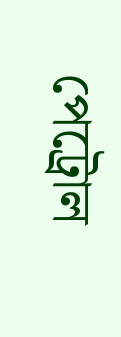পেট্রোল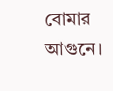বোমার আগুনে।